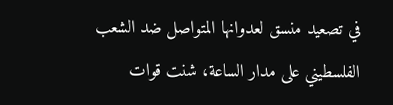في تصعيد منسق لعدوانها المتواصل ضد الشعب الفلسطيني على مدار الساعة، شنت قوات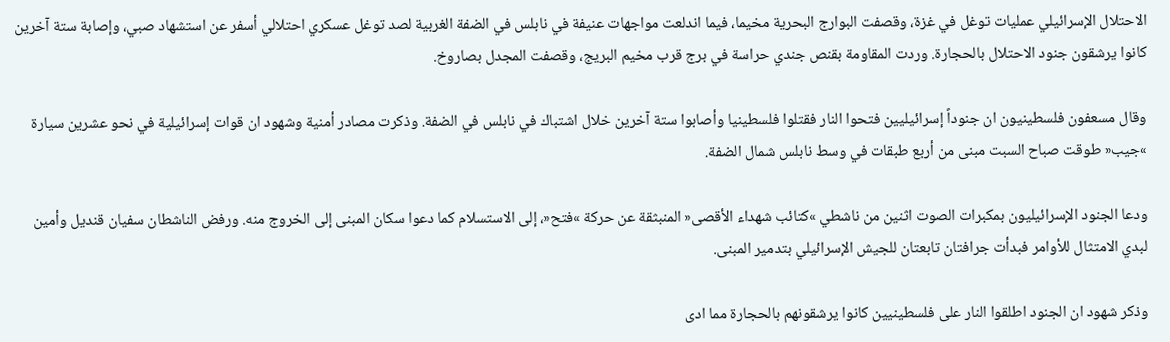الاحتلال الإسرائيلي عمليات توغل في غزة، وقصفت البوارج البحرية مخيما، فيما اندلعت مواجهات عنيفة في نابلس في الضفة الغربية لصد توغل عسكري احتلالي أسفر عن استشهاد صبي، وإصابة ستة آخرين كانوا يرشقون جنود الاحتلال بالحجارة. وردت المقاومة بقنص جندي حراسة في برج قرب مخيم البريج، وقصفت المجدل بصاروخ.

وقال مسعفون فلسطينيون ان جنوداً إسرائيليين فتحوا النار فقتلوا فلسطينيا وأصابوا ستة آخرين خلال اشتباك في نابلس في الضفة. وذكرت مصادر أمنية وشهود ان قوات إسرائيلية في نحو عشرين سيارة »جيب« طوقت صباح السبت مبنى من أربع طبقات في وسط نابلس شمال الضفة.

ودعا الجنود الإسرائيليون بمكبرات الصوت اثنين من ناشطي »كتائب شهداء الأقصى« المنبثقة عن حركة »فتح«، إلى الاستسلام كما دعوا سكان المبنى إلى الخروج منه. ورفض الناشطان سفيان قنديل وأمين لبدي الامتثال للأوامر فبدأت جرافتان تابعتان للجيش الإسرائيلي بتدمير المبنى.

وذكر شهود ان الجنود اطلقوا النار على فلسطينيين كانوا يرشقونهم بالحجارة مما ادى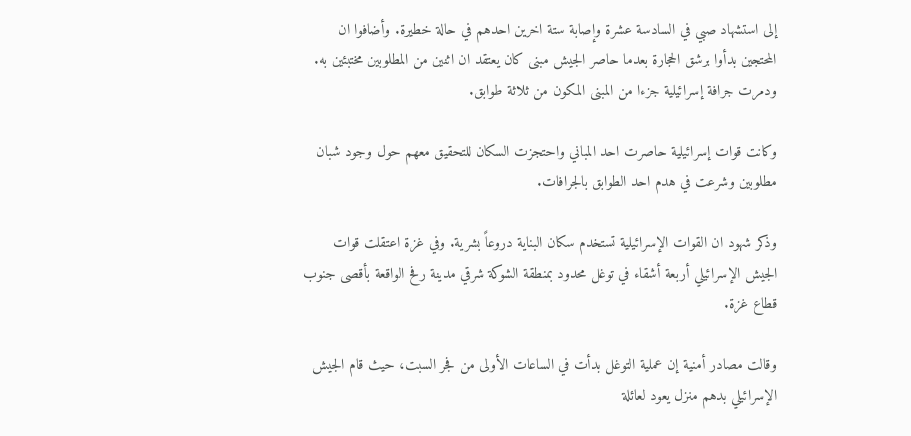إلى استشهاد صبي في السادسة عشرة وإصابة ستة اخرين احدهم في حالة خطيرة. وأضافوا ان المحتجين بدأوا برشق الحجارة بعدما حاصر الجيش مبنى كان يعتقد ان اثنين من المطلوبين مختبئين به. ودمرت جرافة إسرائيلية جزءا من المبنى المكون من ثلاثة طوابق.

وكانت قوات إسرائيلية حاصرت احد المباني واحتجزت السكان للتحقيق معهم حول وجود شبان مطلوبين وشرعت في هدم احد الطوابق بالجرافات.

وذكر شهود ان القوات الإسرائيلية تستخدم سكان البناية دروعاً بشرية. وفي غزة اعتقلت قوات الجيش الإسرائيلي أربعة أشقاء في توغل محدود بمنطقة الشوكة شرقي مدينة رفح الواقعة بأقصى جنوب قطاع غزة.

وقالت مصادر أمنية إن عملية التوغل بدأت في الساعات الأولى من فجر السبت، حيث قام الجيش الإسرائيلي بدهم منزل يعود لعائلة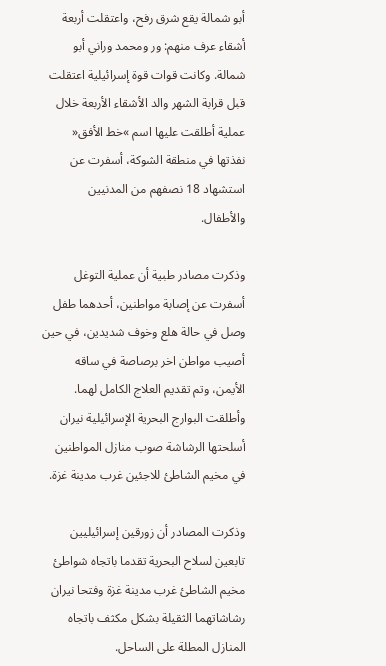أبو شمالة يقع شرق رفح، واعتقلت أربعة أشقاء عرف منهم: ور ومحمد وراني أبو شمالة. وكانت قوات قوة إسرائيلية اعتقلت قبل قرابة الشهر والد الأشقاء الأربعة خلال عملية أطلقت عليها اسم »خط الأفق« نفذتها في منطقة الشوكة، أسفرت عن استشهاد 18 نصفهم من المدنيين والأطفال.

وذكرت مصادر طبية أن عملية التوغل أسفرت عن إصابة مواطنين، أحدهما طفل وصل في حالة هلع وخوف شديدين، في حين أصيب مواطن اخر برصاصة في ساقه الأيمن، وتم تقديم العلاج الكامل لهما. وأطلقت البوارج البحرية الإسرائيلية نيران أسلحتها الرشاشة صوب منازل المواطنين في مخيم الشاطئ للاجئين غرب مدينة غزة.

وذكرت المصادر أن زورقين إسرائيليين تابعين لسلاح البحرية تقدما باتجاه شواطئ مخيم الشاطئ غرب مدينة غزة وفتحا نيران رشاشاتهما الثقيلة بشكل مكثف باتجاه المنازل المطلة على الساحل.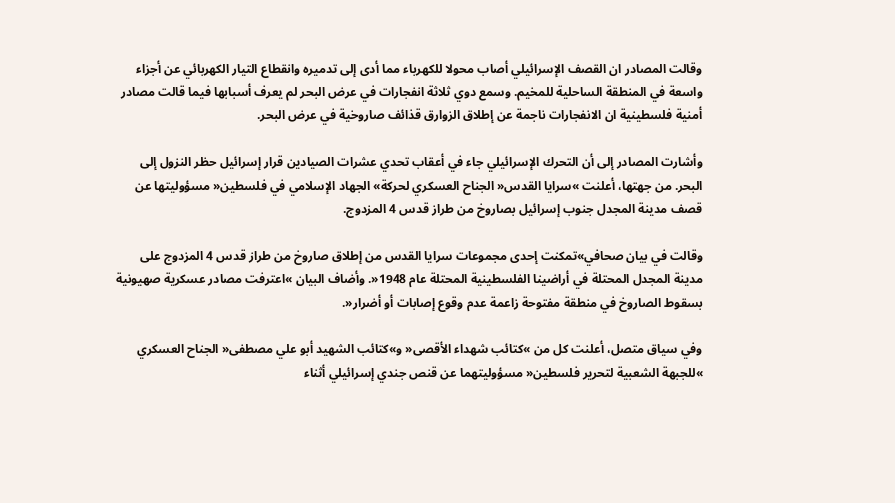وقالت المصادر ان القصف الإسرائيلي أصاب محولا للكهرباء مما أدى إلى تدميره وانقطاع التيار الكهربائي عن أجزاء واسعة في المنطقة الساحلية للمخيم. وسمع دوي ثلاثة انفجارات في عرض البحر لم يعرف أسبابها فيما قالت مصادر أمنية فلسطينية ان الانفجارات ناجمة عن إطلاق الزوارق قذائف صاروخية في عرض البحر.

وأشارت المصادر إلى أن التحرك الإسرائيلي جاء في أعقاب تحدي عشرات الصيادين قرار إسرائيل حظر النزول إلى البحر. من جهتها، أعلنت »سرايا القدس« الجناح العسكري لحركة» الجهاد الإسلامي في فلسطين« مسؤوليتها عن قصف مدينة المجدل جنوب إسرائيل بصاروخ من طراز قدس 4 المزدوج.

وقالت في بيان صحافي»تمكنت إحدى مجموعات سرايا القدس من إطلاق صاروخ من طراز قدس 4 المزدوج على مدينة المجدل المحتلة في أراضينا الفلسطينية المحتلة عام 1948«. وأضاف البيان »اعترفت مصادر عسكرية صهيونية بسقوط الصاروخ في منطقة مفتوحة زاعمة عدم وقوع إصابات أو أضرار«.

وفي سياق متصل، أعلنت كل من »كتائب شهداء الأقصى« و»كتائب الشهيد أبو علي مصطفى« الجناح العسكري »للجبهة الشعبية لتحرير فلسطين« مسؤوليتهما عن قنص جندي إسرائيلي أثناء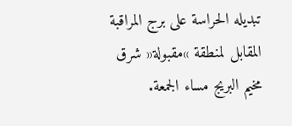تبديله الحراسة على برج المراقبة المقابل لمنطقة »مقبولة« شرق مخيم البريج مساء الجمعة.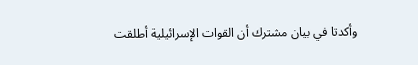وأكدتا في بيان مشترك أن القوات الإسرائيلية أطلقت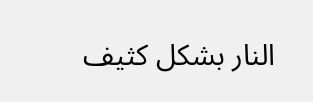النار بشكل كثيف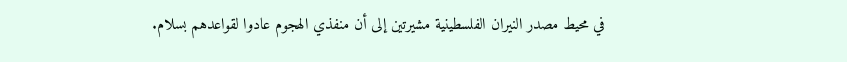في محيط مصدر النيران الفلسطينية مشيرتين إلى أن منفذي الهجوم عادوا لقواعدهم بسلام.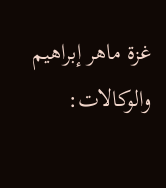غزة ماهر إبراهيم والوكالات: